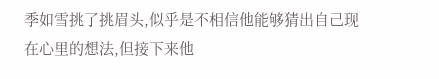季如雪挑了挑眉头,似乎是不相信他能够猜出自己现在心里的想法,但接下来他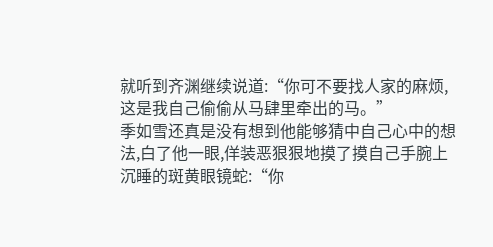就听到齐渊继续说道:“你可不要找人家的麻烦,这是我自己偷偷从马肆里牵出的马。”
季如雪还真是没有想到他能够猜中自己心中的想法,白了他一眼,佯装恶狠狠地摸了摸自己手腕上沉睡的斑黄眼镜蛇:“你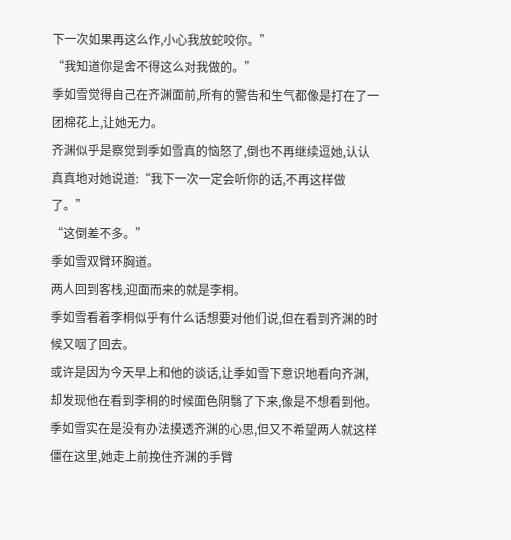下一次如果再这么作,小心我放蛇咬你。”
“我知道你是舍不得这么对我做的。”
季如雪觉得自己在齐渊面前,所有的警告和生气都像是打在了一团棉花上,让她无力。
齐渊似乎是察觉到季如雪真的恼怒了,倒也不再继续逗她,认认真真地对她说道:“我下一次一定会听你的话,不再这样做了。”
“这倒差不多。”
季如雪双臂环胸道。
两人回到客栈,迎面而来的就是李桐。
季如雪看着李桐似乎有什么话想要对他们说,但在看到齐渊的时候又咽了回去。
或许是因为今天早上和他的谈话,让季如雪下意识地看向齐渊,却发现他在看到李桐的时候面色阴翳了下来,像是不想看到他。
季如雪实在是没有办法摸透齐渊的心思,但又不希望两人就这样僵在这里,她走上前挽住齐渊的手臂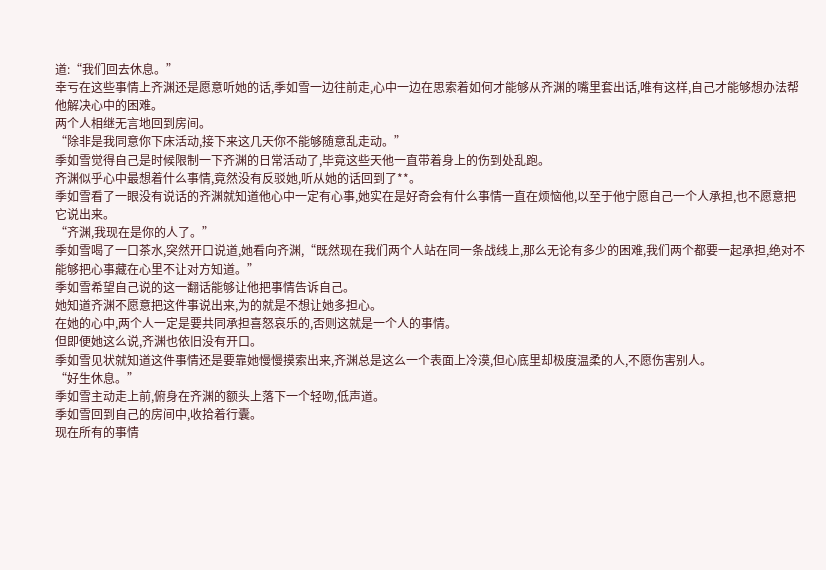道:“我们回去休息。”
幸亏在这些事情上齐渊还是愿意听她的话,季如雪一边往前走,心中一边在思索着如何才能够从齐渊的嘴里套出话,唯有这样,自己才能够想办法帮他解决心中的困难。
两个人相继无言地回到房间。
“除非是我同意你下床活动,接下来这几天你不能够随意乱走动。”
季如雪觉得自己是时候限制一下齐渊的日常活动了,毕竟这些天他一直带着身上的伤到处乱跑。
齐渊似乎心中最想着什么事情,竟然没有反驳她,听从她的话回到了**。
季如雪看了一眼没有说话的齐渊就知道他心中一定有心事,她实在是好奇会有什么事情一直在烦恼他,以至于他宁愿自己一个人承担,也不愿意把它说出来。
“齐渊,我现在是你的人了。”
季如雪喝了一口茶水,突然开口说道,她看向齐渊,“既然现在我们两个人站在同一条战线上,那么无论有多少的困难,我们两个都要一起承担,绝对不能够把心事藏在心里不让对方知道。”
季如雪希望自己说的这一翻话能够让他把事情告诉自己。
她知道齐渊不愿意把这件事说出来,为的就是不想让她多担心。
在她的心中,两个人一定是要共同承担喜怒哀乐的,否则这就是一个人的事情。
但即便她这么说,齐渊也依旧没有开口。
季如雪见状就知道这件事情还是要靠她慢慢摸索出来,齐渊总是这么一个表面上冷漠,但心底里却极度温柔的人,不愿伤害别人。
“好生休息。”
季如雪主动走上前,俯身在齐渊的额头上落下一个轻吻,低声道。
季如雪回到自己的房间中,收拾着行囊。
现在所有的事情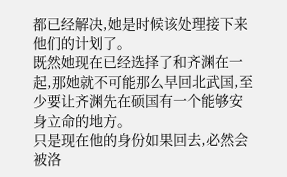都已经解决,她是时候该处理接下来他们的计划了。
既然她现在已经选择了和齐渊在一起,那她就不可能那么早回北武国,至少要让齐渊先在硕国有一个能够安身立命的地方。
只是现在他的身份如果回去,必然会被洛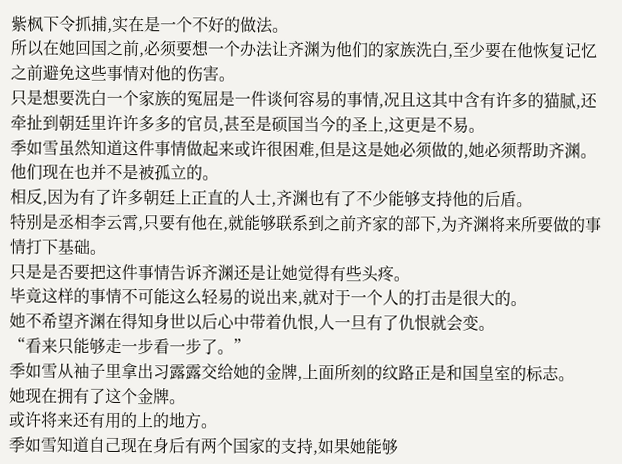紫枫下令抓捕,实在是一个不好的做法。
所以在她回国之前,必须要想一个办法让齐渊为他们的家族洗白,至少要在他恢复记忆之前避免这些事情对他的伤害。
只是想要洗白一个家族的冤屈是一件谈何容易的事情,况且这其中含有许多的猫腻,还牵扯到朝廷里许许多多的官员,甚至是硕国当今的圣上,这更是不易。
季如雪虽然知道这件事情做起来或许很困难,但是这是她必须做的,她必须帮助齐渊。
他们现在也并不是被孤立的。
相反,因为有了许多朝廷上正直的人士,齐渊也有了不少能够支持他的后盾。
特别是丞相李云霄,只要有他在,就能够联系到之前齐家的部下,为齐渊将来所要做的事情打下基础。
只是是否要把这件事情告诉齐渊还是让她觉得有些头疼。
毕竟这样的事情不可能这么轻易的说出来,就对于一个人的打击是很大的。
她不希望齐渊在得知身世以后心中带着仇恨,人一旦有了仇恨就会变。
“看来只能够走一步看一步了。”
季如雪从袖子里拿出习露露交给她的金牌,上面所刻的纹路正是和国皇室的标志。
她现在拥有了这个金牌。
或许将来还有用的上的地方。
季如雪知道自己现在身后有两个国家的支持,如果她能够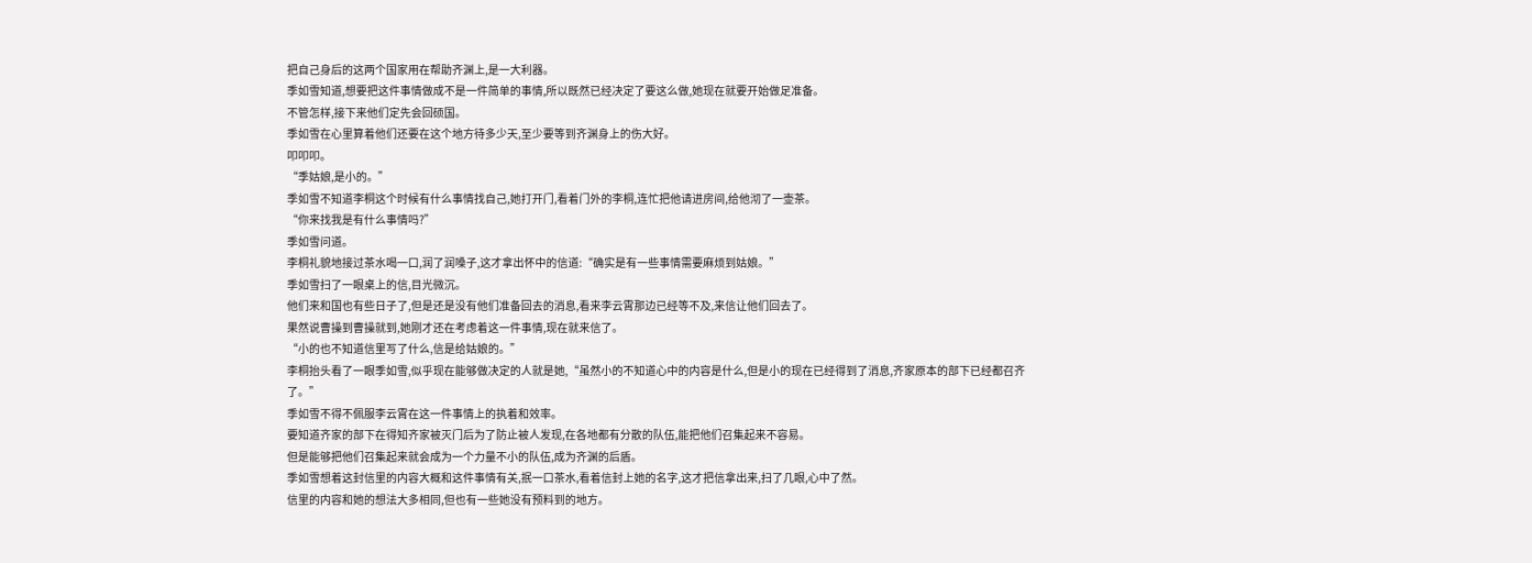把自己身后的这两个国家用在帮助齐渊上,是一大利器。
季如雪知道,想要把这件事情做成不是一件简单的事情,所以既然已经决定了要这么做,她现在就要开始做足准备。
不管怎样,接下来他们定先会回硕国。
季如雪在心里算着他们还要在这个地方待多少天,至少要等到齐渊身上的伤大好。
叩叩叩。
“季姑娘,是小的。”
季如雪不知道李桐这个时候有什么事情找自己,她打开门,看着门外的李桐,连忙把他请进房间,给他沏了一壶茶。
“你来找我是有什么事情吗?”
季如雪问道。
李桐礼貌地接过茶水喝一口,润了润嗓子,这才拿出怀中的信道:“确实是有一些事情需要麻烦到姑娘。”
季如雪扫了一眼桌上的信,目光微沉。
他们来和国也有些日子了,但是还是没有他们准备回去的消息,看来李云霄那边已经等不及,来信让他们回去了。
果然说曹操到曹操就到,她刚才还在考虑着这一件事情,现在就来信了。
“小的也不知道信里写了什么,信是给姑娘的。”
李桐抬头看了一眼季如雪,似乎现在能够做决定的人就是她,“虽然小的不知道心中的内容是什么,但是小的现在已经得到了消息,齐家原本的部下已经都召齐了。”
季如雪不得不佩服李云霄在这一件事情上的执着和效率。
要知道齐家的部下在得知齐家被灭门后为了防止被人发现,在各地都有分散的队伍,能把他们召集起来不容易。
但是能够把他们召集起来就会成为一个力量不小的队伍,成为齐渊的后盾。
季如雪想着这封信里的内容大概和这件事情有关,抿一口茶水,看着信封上她的名字,这才把信拿出来,扫了几眼,心中了然。
信里的内容和她的想法大多相同,但也有一些她没有预料到的地方。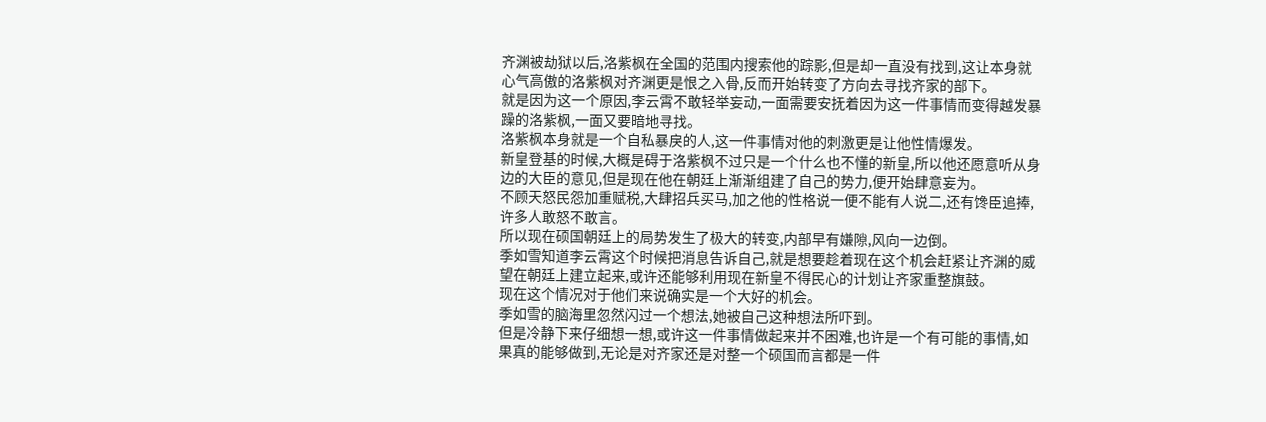齐渊被劫狱以后,洛紫枫在全国的范围内搜索他的踪影,但是却一直没有找到,这让本身就心气高傲的洛紫枫对齐渊更是恨之入骨,反而开始转变了方向去寻找齐家的部下。
就是因为这一个原因,李云霄不敢轻举妄动,一面需要安抚着因为这一件事情而变得越发暴躁的洛紫枫,一面又要暗地寻找。
洛紫枫本身就是一个自私暴戾的人,这一件事情对他的刺激更是让他性情爆发。
新皇登基的时候,大概是碍于洛紫枫不过只是一个什么也不懂的新皇,所以他还愿意听从身边的大臣的意见,但是现在他在朝廷上渐渐组建了自己的势力,便开始肆意妄为。
不顾天怒民怨加重赋税,大肆招兵买马,加之他的性格说一便不能有人说二,还有馋臣追捧,许多人敢怒不敢言。
所以现在硕国朝廷上的局势发生了极大的转变,内部早有嫌隙,风向一边倒。
季如雪知道李云霄这个时候把消息告诉自己,就是想要趁着现在这个机会赶紧让齐渊的威望在朝廷上建立起来,或许还能够利用现在新皇不得民心的计划让齐家重整旗鼓。
现在这个情况对于他们来说确实是一个大好的机会。
季如雪的脑海里忽然闪过一个想法,她被自己这种想法所吓到。
但是冷静下来仔细想一想,或许这一件事情做起来并不困难,也许是一个有可能的事情,如果真的能够做到,无论是对齐家还是对整一个硕国而言都是一件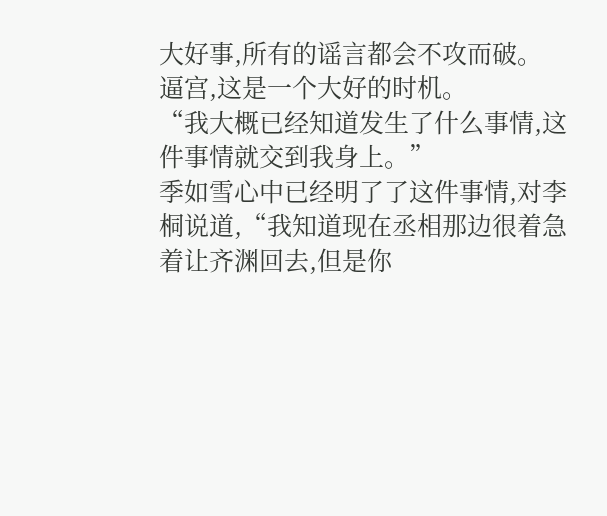大好事,所有的谣言都会不攻而破。
逼宫,这是一个大好的时机。
“我大概已经知道发生了什么事情,这件事情就交到我身上。”
季如雪心中已经明了了这件事情,对李桐说道,“我知道现在丞相那边很着急着让齐渊回去,但是你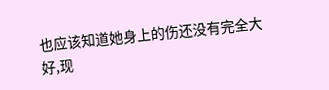也应该知道她身上的伤还没有完全大好,现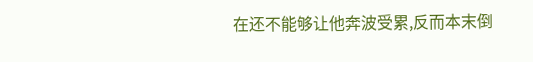在还不能够让他奔波受累,反而本末倒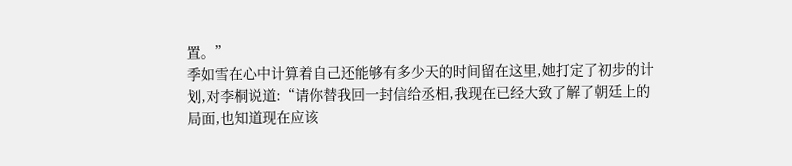置。”
季如雪在心中计算着自己还能够有多少天的时间留在这里,她打定了初步的计划,对李桐说道:“请你替我回一封信给丞相,我现在已经大致了解了朝廷上的局面,也知道现在应该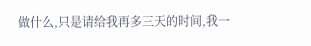做什么,只是请给我再多三天的时间,我一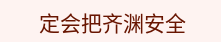定会把齐渊安全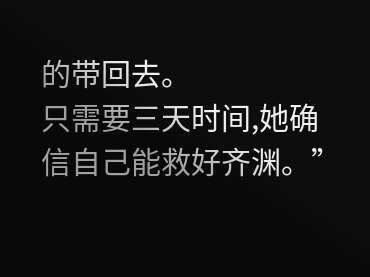的带回去。
只需要三天时间,她确信自己能救好齐渊。”